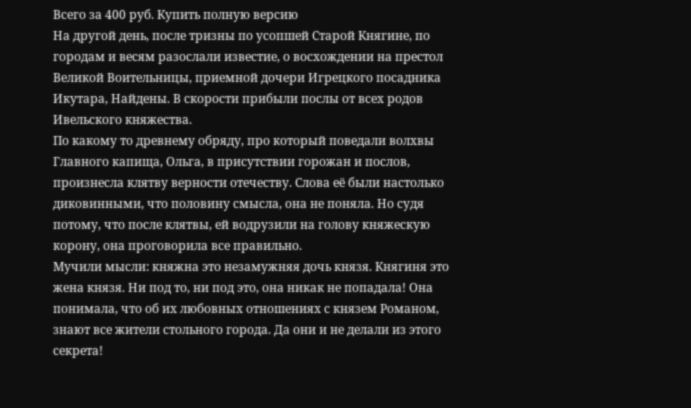Всего за 400 руб. Купить полную версию
На другой день, после тризны по усопшей Старой Княгине, по городам и весям разослали известие, о восхождении на престол Великой Воительницы, приемной дочери Игрецкого посадника Икутара, Найдены. В скорости прибыли послы от всех родов Ивельского княжества.
По какому то древнему обряду, про который поведали волхвы Главного капища, Ольга, в присутствии горожан и послов, произнесла клятву верности отечеству. Слова её были настолько диковинными, что половину смысла, она не поняла. Но судя потому, что после клятвы, ей водрузили на голову княжескую корону, она проговорила все правильно.
Мучили мысли: княжна это незамужняя дочь князя. Княгиня это жена князя. Ни под то, ни под это, она никак не попадала! Она понимала, что об их любовных отношениях с князем Романом, знают все жители стольного города. Да они и не делали из этого секрета!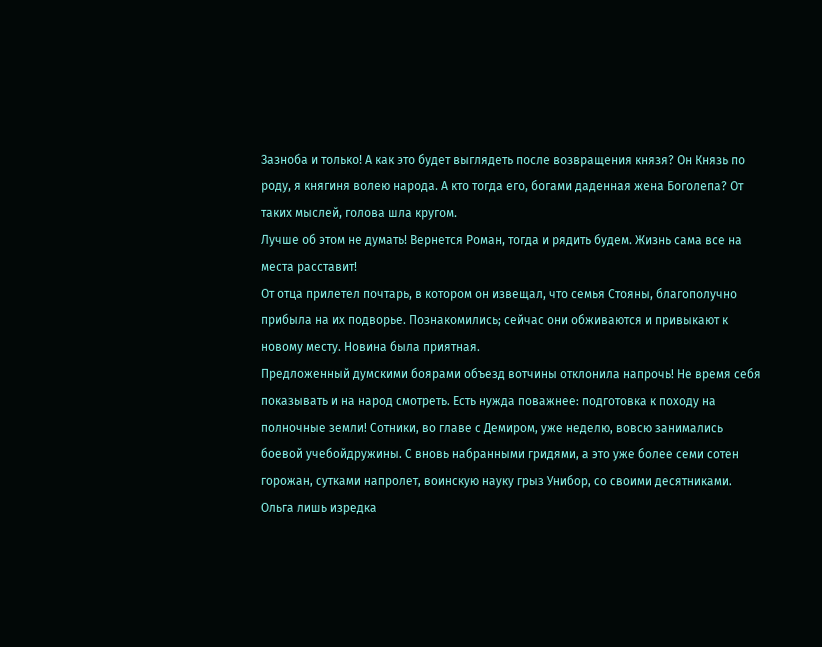Зазноба и только! А как это будет выглядеть после возвращения князя? Он Князь по роду, я княгиня волею народа. А кто тогда его, богами даденная жена Боголепа? От таких мыслей, голова шла кругом.
Лучше об этом не думать! Вернется Роман, тогда и рядить будем. Жизнь сама все на места расставит!
От отца прилетел почтарь, в котором он извещал, что семья Стояны, благополучно прибыла на их подворье. Познакомились; сейчас они обживаются и привыкают к новому месту. Новина была приятная.
Предложенный думскими боярами объезд вотчины отклонила напрочь! Не время себя показывать и на народ смотреть. Есть нужда поважнее: подготовка к походу на полночные земли! Сотники, во главе с Демиром, уже неделю, вовсю занимались боевой учебойдружины. С вновь набранными гридями, а это уже более семи сотен горожан, сутками напролет, воинскую науку грыз Унибор, со своими десятниками. Ольга лишь изредка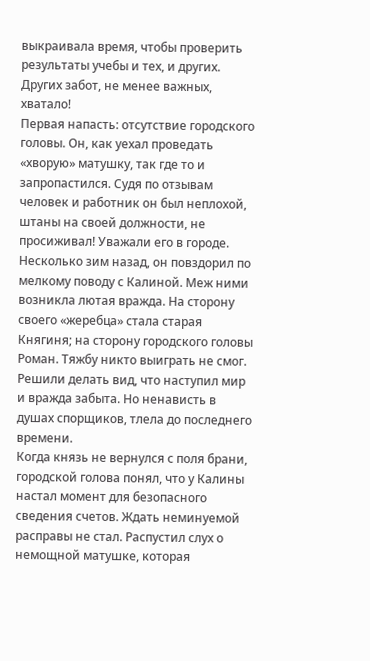выкраивала время, чтобы проверить результаты учебы и тех, и других. Других забот, не менее важных, хватало!
Первая напасть: отсутствие городского головы. Он, как уехал проведать «хворую» матушку, так где то и запропастился. Судя по отзывам человек и работник он был неплохой, штаны на своей должности, не просиживал! Уважали его в городе.
Несколько зим назад, он повздорил по мелкому поводу с Калиной. Меж ними возникла лютая вражда. На сторону своего «жеребца» стала старая Княгиня; на сторону городского головы Роман. Тяжбу никто выиграть не смог. Решили делать вид, что наступил мир и вражда забыта. Но ненависть в душах спорщиков, тлела до последнего времени.
Когда князь не вернулся с поля брани, городской голова понял, что у Калины настал момент для безопасного сведения счетов. Ждать неминуемой расправы не стал. Распустил слух о немощной матушке, которая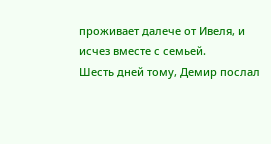проживает далече от Ивеля, и исчез вместе с семьей.
Шесть дней тому, Демир послал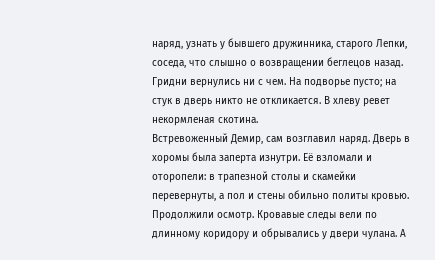наряд, узнать у бывшего дружинника, старого Лепки, соседа, что слышно о возвращении беглецов назад. Гридни вернулись ни с чем. На подворье пусто; на стук в дверь никто не откликается. В хлеву ревет некормленая скотина.
Встревоженный Демир, сам возглавил наряд. Дверь в хоромы была заперта изнутри. Её взломали и оторопели: в трапезной столы и скамейки перевернуты, а пол и стены обильно политы кровью.
Продолжили осмотр. Кровавые следы вели по длинному коридору и обрывались у двери чулана. А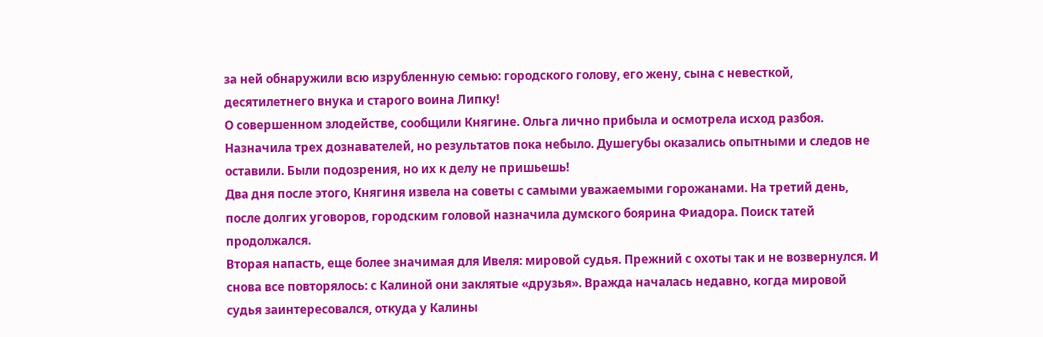за ней обнаружили всю изрубленную семью: городского голову, его жену, сына с невесткой, десятилетнего внука и старого воина Липку!
О совершенном злодействе, сообщили Княгине. Ольга лично прибыла и осмотрела исход разбоя. Назначила трех дознавателей, но результатов пока небыло. Душегубы оказались опытными и следов не оставили. Были подозрения, но их к делу не пришьешь!
Два дня после этого, Княгиня извела на советы с самыми уважаемыми горожанами. На третий день, после долгих уговоров, городским головой назначила думского боярина Фиадора. Поиск татей продолжался.
Вторая напасть, еще более значимая для Ивеля: мировой судья. Прежний с охоты так и не возвернулся. И снова все повторялось: с Калиной они заклятые «друзья». Вражда началась недавно, когда мировой судья заинтересовался, откуда у Калины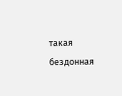такая бездонная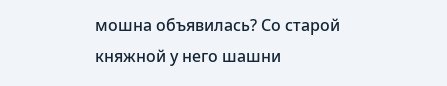мошна объявилась? Со старой княжной у него шашни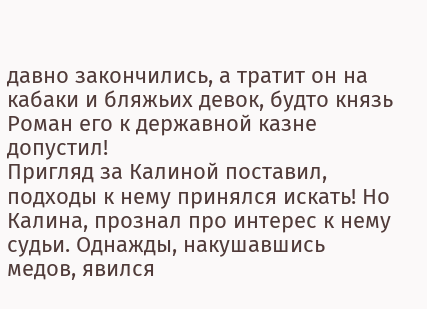давно закончились, а тратит он на кабаки и бляжьих девок, будто князь Роман его к державной казне допустил!
Пригляд за Калиной поставил, подходы к нему принялся искать! Но Калина, прознал про интерес к нему судьи. Однажды, накушавшись медов, явился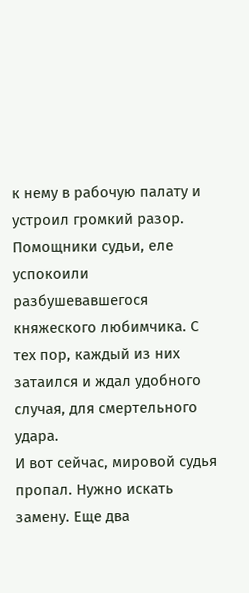к нему в рабочую палату и устроил громкий разор. Помощники судьи, еле успокоили разбушевавшегося княжеского любимчика. С тех пор, каждый из них затаился и ждал удобного случая, для смертельного удара.
И вот сейчас, мировой судья пропал. Нужно искать замену. Еще два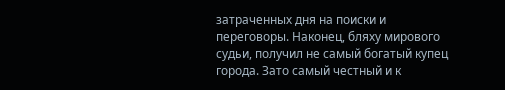затраченных дня на поиски и переговоры. Наконец, бляху мирового судьи, получил не самый богатый купец города. Зато самый честный и к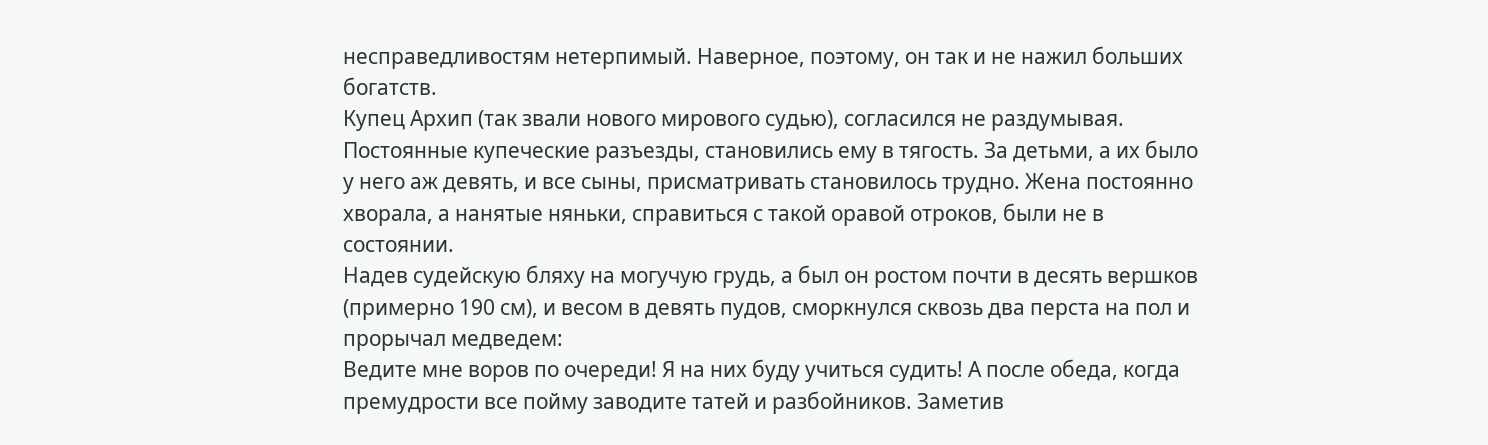несправедливостям нетерпимый. Наверное, поэтому, он так и не нажил больших богатств.
Купец Архип (так звали нового мирового судью), согласился не раздумывая. Постоянные купеческие разъезды, становились ему в тягость. За детьми, а их было у него аж девять, и все сыны, присматривать становилось трудно. Жена постоянно хворала, а нанятые няньки, справиться с такой оравой отроков, были не в состоянии.
Надев судейскую бляху на могучую грудь, а был он ростом почти в десять вершков (примерно 190 см), и весом в девять пудов, сморкнулся сквозь два перста на пол и прорычал медведем:
Ведите мне воров по очереди! Я на них буду учиться судить! А после обеда, когда премудрости все пойму заводите татей и разбойников. Заметив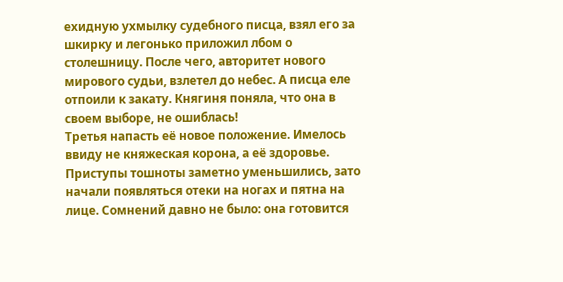ехидную ухмылку судебного писца, взял его за шкирку и легонько приложил лбом о столешницу. После чего, авторитет нового мирового судьи, взлетел до небес. А писца еле отпоили к закату. Княгиня поняла, что она в своем выборе, не ошиблась!
Третья напасть её новое положение. Имелось ввиду не княжеская корона, а её здоровье. Приступы тошноты заметно уменьшились, зато начали появляться отеки на ногах и пятна на лице. Сомнений давно не было: она готовится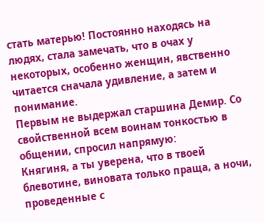стать матерью! Постоянно находясь на людях, стала замечать, что в очах у некоторых, особенно женщин, явственно читается сначала удивление, а затем и понимание.
Первым не выдержал старшина Демир. Со свойственной всем воинам тонкостью в общении, спросил напрямую:
Княгиня, а ты уверена, что в твоей блевотине, виновата только праща, а ночи, проведенные с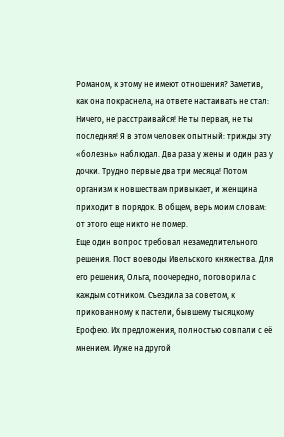Романом, к этому не имеют отношения? Заметив, как она покраснела, на ответе настаивать не стал:
Ничего, не расстраивайся! Не ты первая, не ты последняя! Я в этом человек опытный: трижды эту «болезнь» наблюдал. Два раза у жены и один раз у дочки. Трудно первые два три месяца! Потом организм к новшествам привыкает, и женщина приходит в порядок. В общем, верь моим словам: от этого еще никто не помер.
Еще один вопрос требовал незамедлительного решения. Пост воеводы Ивельского княжества. Для его решения, Ольга, поочередно, поговорила с каждым сотником. Съездила за советом, к прикованному к пастели, бывшему тысяцкому Ерофею. Их предложения, полностью совпали с её мнением. Иуже на другой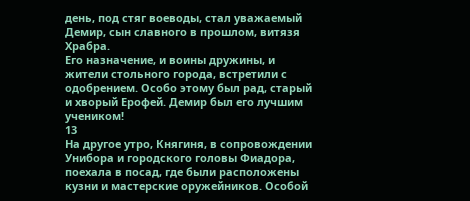день, под стяг воеводы, стал уважаемый Демир, сын славного в прошлом, витязя Храбра.
Его назначение, и воины дружины, и жители стольного города, встретили с одобрением. Особо этому был рад, старый и хворый Ерофей. Демир был его лучшим учеником!
13
На другое утро, Княгиня, в сопровождении Унибора и городского головы Фиадора, поехала в посад, где были расположены кузни и мастерские оружейников. Особой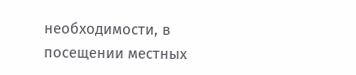необходимости, в посещении местных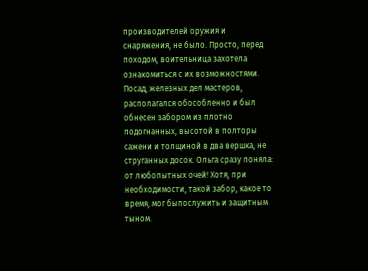производителей оружия и снаряжения, не было. Просто, перед походом, воительница захотела ознакомиться с их возможностями.
Посад, железных дел мастеров, располагался обособленно и был обнесен забором из плотно подогнанных, высотой в полторы сажени и толщиной в два вершка, не струганных досок. Ольга сразу поняла: от любопытных очей! Хотя, при необходимости, такой забор, какое то время, мог быпослужить и защитным тыном.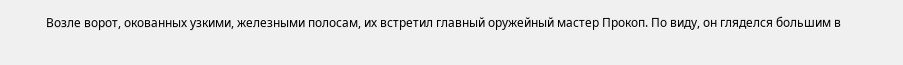Возле ворот, окованных узкими, железными полосам, их встретил главный оружейный мастер Прокоп. По виду, он гляделся большим в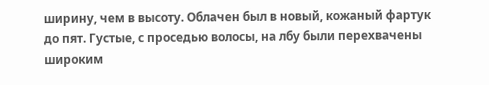ширину, чем в высоту. Облачен был в новый, кожаный фартук до пят. Густые, с проседью волосы, на лбу были перехвачены широким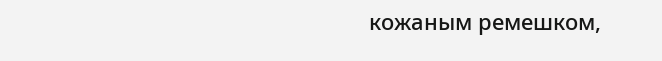кожаным ремешком,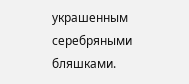украшенным серебряными бляшками.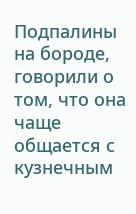Подпалины на бороде, говорили о том, что она чаще общается с кузнечным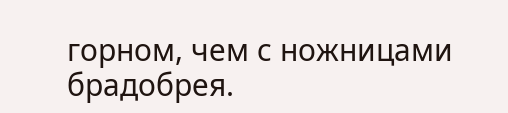горном, чем с ножницами брадобрея.